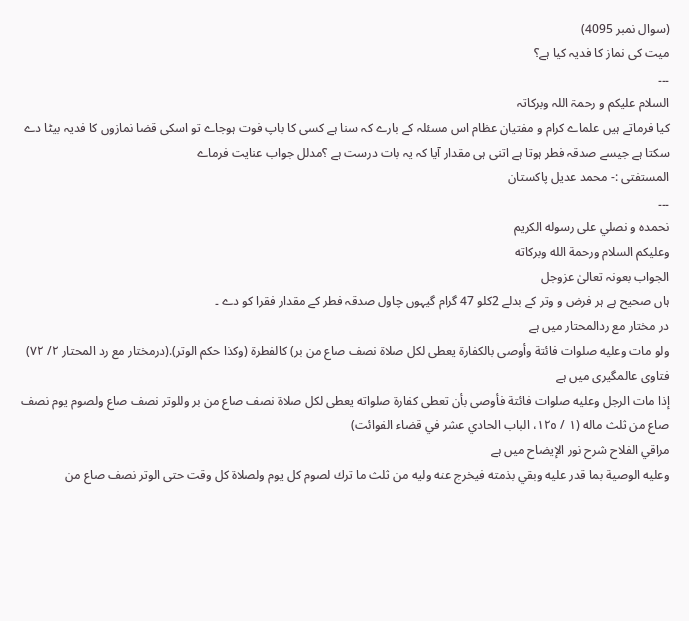(سوال نمبر 4095)
میت کی نماز کا فدیہ کیا ہے؟
۔۔۔
السلام علیکم و رحمۃ اللہ وبرکاتہ
کیا فرماتے ہیں علماے کرام و مفتیان عظام اس مسئلہ کے بارے کہ سنا ہے کسی کا باپ فوت ہوجاے تو اسکی قضا نمازوں کا فدیہ بیٹا دے سکتا ہے جیسے صدقہ فطر ہوتا ہے اتنی ہی مقدار آیا کہ یہ بات درست ہے ؟مدلل جواب عنایت فرماے
المستفتی :- محمد عدیل پاکستان
۔۔۔
نحمده و نصلي على رسوله الكريم
وعليكم السلام ورحمة الله وبركاته
الجواب بعونہ تعالیٰ عزوجل
ہاں صحیح ہے ہر فرض و وتر کے بدلے 2کلو 47 گرام گیہوں چاول صدقہ فطر کے مقدار فقرا کو دے ۔
در مختار مع ردالمحتار میں ہے
ولو مات وعليه صلوات فائتة وأوصى بالكفارة يعطى لكل صلاة نصف صاع من بر) كالفطرة (وكذا حكم الوتر).(درمختار مع رد المحتار ٢/ ٧٢)
فتاوی عالمگیری میں ہے
إذا مات الرجل وعليه صلوات فائتة فأوصى بأن تعطى كفارة صلواته يعطى لكل صلاة نصف صاع من بر وللوتر نصف صاع ولصوم يوم نصف صاع من ثلث ماله (١ / ١٢٥، الباب الحادي عشر في قضاء الفوائت)
مراقي الفلاح شرح نور الإيضاح میں ہے
وعليه الوصية بما قدر عليه وبقي بذمته فيخرج عنه وليه من ثلث ما ترك لصوم كل يوم ولصلاة كل وقت حتى الوتر نصف صاع من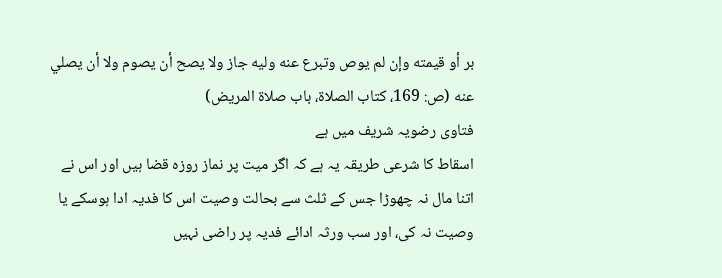بر أو قيمته وإن لم يوص وتبرع عنه وليه جاز ولا يصح أن يصوم ولا أن يصلي عنه (ص: 169، کتاب الصلاۃ، باب صلاۃ المریض)
فتاوی رضویہ شریف میں ہے
اسقاط کا شرعی طریقہ یہ ہے کہ اگر میت پر نماز روزہ قضا ہیں اور اس نے اتنا مال نہ چھوڑا جس کے ثلث سے بحالت وصیت اس کا فدیہ ادا ہوسکے یا وصیت نہ کی، اور سب ورثہ ادائے فدیہ پر راضی نہیں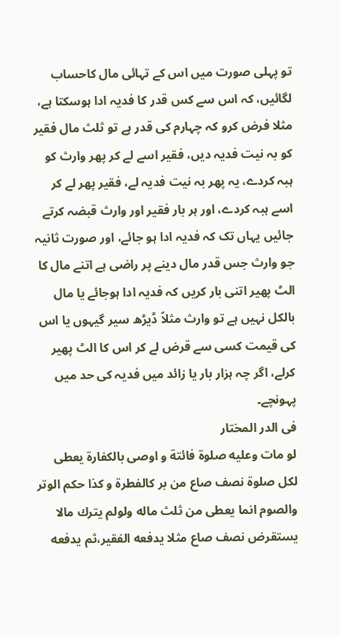تو پہلی صورت میں اس کے تہائی مال کاحساب لگائیں، کہ اس سے کس قدر کا فدیہ ادا ہوسکتا ہے، مثلا فرض کرو کہ چہارم کی قدر ہے تو ثلث مال فقیر کو بہ نیت فدیہ دیں، فقیر اسے لے کر پھر وارث کو ہبہ کردے، یہ پھر بہ نیت فدیہ لے، فقیر پھر لے کر اسے ہبہ کردے، اور ہر بار فقیر اور وارث قبضہ کرتے جائیں یہاں تک کہ فدیہ ادا ہو جائے، اور صورت ثانیہ جو وارث جس قدر مال دینے پر راضی ہے اتنے مال کا الٹ پھیر اتنی بار کریں کہ فدیہ ادا ہوجائے یا مال بالکل نہیں ہے تو وارث مثلاً ڈیڑھ سیر گیہوں یا اس کی قیمت کسی سے قرض لے کر اس کا الٹ پھیر کرلے، اگر چہ ہزار بار یا زائد میں فدیہ کی حد میں پہونچے۔
فی الدر المختار
لو مات وعلیه صلوۃ فائتة و اوصی بالکفارة یعطی لکل صلوۃ نصف صاع من بر کالفطرة و کذا حکم الوتر والصوم انما يعطى من ثلث ماله ولولم يترك مالا يستقرض نصف صاع مثلا يدفعه الفقير،ثم يدفعه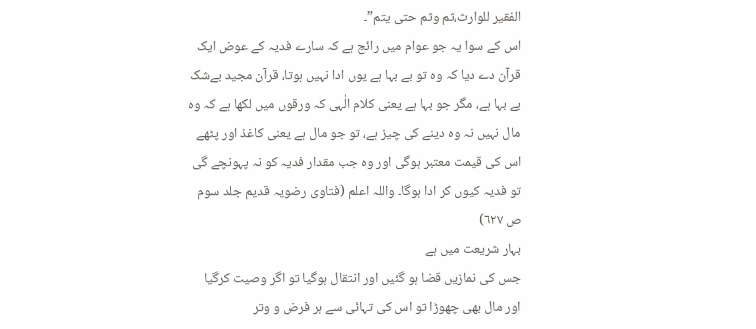الفقير للوارث،ثم وثم حتى يتم”۔
اس کے سوا یہ جو عوام میں رائج ہے کہ سارے فدیہ کے عوض ایک قرآن دے دیا کہ وہ تو بے بہا ہے یوں ادا نہیں ہوتا، قرآن مجید بےشک بے بہا ہے، مگر جو بہا ہے یعنی کلام الٰہی کہ ورقوں میں لکھا ہے کہ وہ مال نہیں نہ وہ دینے کی چیز ہے، تو جو مال ہے یعنی کاغذ اور پٹھے اس کی قیمت معتبر ہوگی اور وہ جب مقدار فدیہ کو نہ پہونچے گی تو فدیہ کیوں کر ادا ہوگا۔ واللہ اعلم (فتاوی رضویہ قدیم جلد سوم ص ٦٢٧)
بہار شریعت میں ہے
جس کی نمازیں قضا ہو گئیں اور انتقال ہوگیا تو اگر وصیت کرگیا اور مال بھی چھوڑا تو اس کی تہائی سے ہر فرض و وتر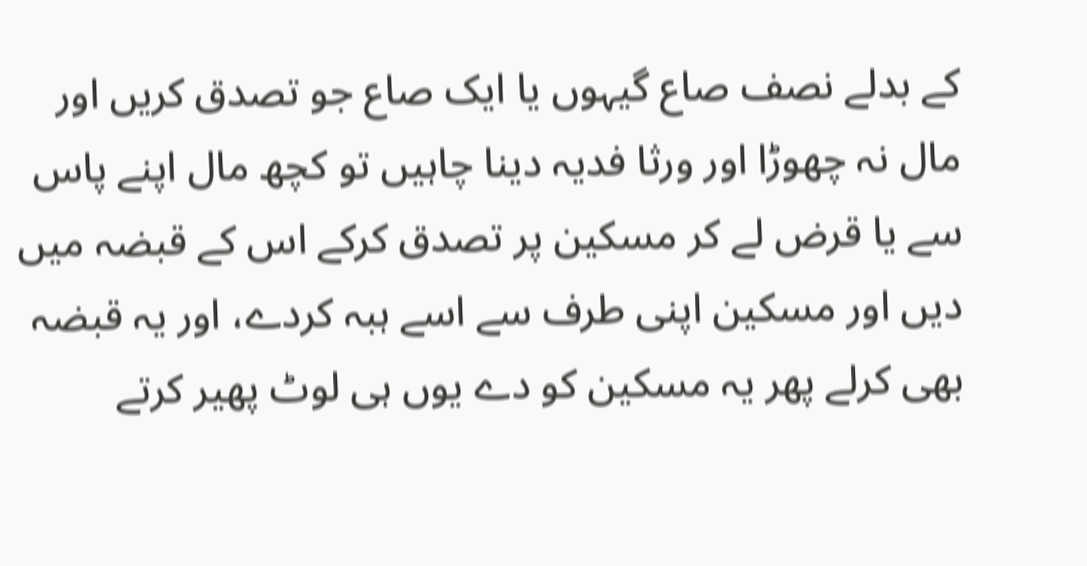کے بدلے نصف صاع گیہوں یا ایک صاع جو تصدق کریں اور مال نہ چھوڑا اور ورثا فدیہ دینا چاہیں تو کچھ مال اپنے پاس سے یا قرض لے کر مسکین پر تصدق کرکے اس کے قبضہ میں دیں اور مسکین اپنی طرف سے اسے ہبہ کردے، اور یہ قبضہ بھی کرلے پھر یہ مسکین کو دے یوں ہی لوٹ پھیر کرتے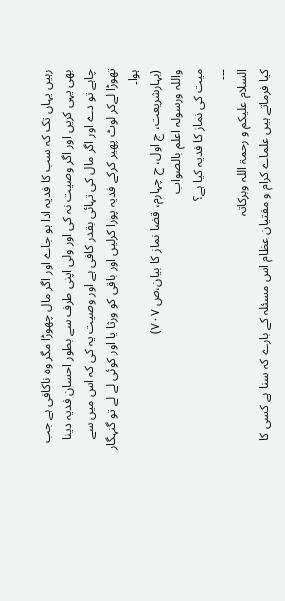رہیں یہاں تک کہ سب کا فدیہ ادا ہو جاے اور اگر مال چھوڑا مگر وہ ناکافی ہے جب بھی یہی کریں اور اگر وصیت نہ کی اور ولی اپنی طرف سے بطور احسان فدیہ دینا چاہے تو دے اور اگر مال کی تہائی بقدر کافی ہے اور وصیت یہ کی کہ اس میں سے تھوڑا لےکر لوٹ پھیر کرکے فدیہ پورا کرلیں اور باقی کو ورثا یا اور کوئی لے لے تو گنہگار ہوا۔
(بہارشریعت، ج اول، ح چہارم، قضا نماز کا بیان،ص ۷۰۷)
واللہ ورسولہ اعلم بالصواب
میت کی نماز کا فدیہ کیا ہے؟
۔۔۔
السلام علیکم و رحمۃ اللہ وبرکاتہ
کیا فرماتے ہیں علماے کرام و مفتیان عظام اس مسئلہ کے بارے کہ سنا ہے کسی کا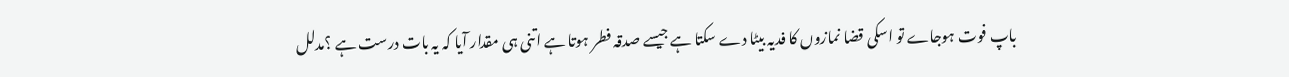باپ فوت ہوجاے تو اسکی قضا نمازوں کا فدیہ بیٹا دے سکتا ہے جیسے صدقہ فطر ہوتا ہے اتنی ہی مقدار آیا کہ یہ بات درست ہے ؟مدلل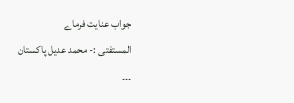جواب عنایت فرماے
المستفتی :- محمد عدیل پاکستان
۔۔۔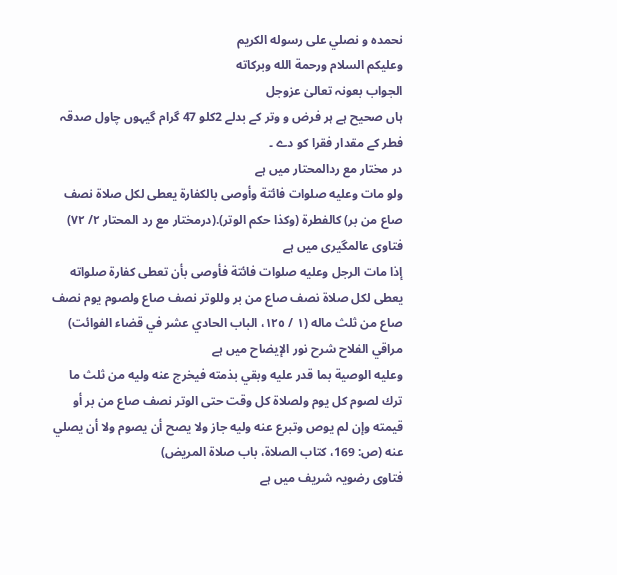نحمده و نصلي على رسوله الكريم
وعليكم السلام ورحمة الله وبركاته
الجواب بعونہ تعالیٰ عزوجل
ہاں صحیح ہے ہر فرض و وتر کے بدلے 2کلو 47 گرام گیہوں چاول صدقہ فطر کے مقدار فقرا کو دے ۔
در مختار مع ردالمحتار میں ہے
ولو مات وعليه صلوات فائتة وأوصى بالكفارة يعطى لكل صلاة نصف صاع من بر) كالفطرة (وكذا حكم الوتر).(درمختار مع رد المحتار ٢/ ٧٢)
فتاوی عالمگیری میں ہے
إذا مات الرجل وعليه صلوات فائتة فأوصى بأن تعطى كفارة صلواته يعطى لكل صلاة نصف صاع من بر وللوتر نصف صاع ولصوم يوم نصف صاع من ثلث ماله (١ / ١٢٥، الباب الحادي عشر في قضاء الفوائت)
مراقي الفلاح شرح نور الإيضاح میں ہے
وعليه الوصية بما قدر عليه وبقي بذمته فيخرج عنه وليه من ثلث ما ترك لصوم كل يوم ولصلاة كل وقت حتى الوتر نصف صاع من بر أو قيمته وإن لم يوص وتبرع عنه وليه جاز ولا يصح أن يصوم ولا أن يصلي عنه (ص: 169، کتاب الصلاۃ، باب صلاۃ المریض)
فتاوی رضویہ شریف میں ہے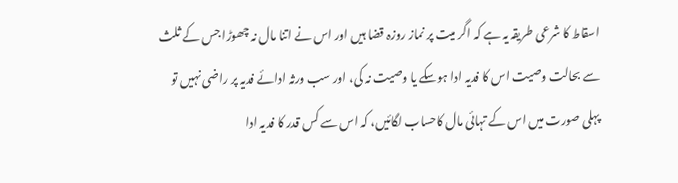اسقاط کا شرعی طریقہ یہ ہے کہ اگر میت پر نماز روزہ قضا ہیں اور اس نے اتنا مال نہ چھوڑا جس کے ثلث سے بحالت وصیت اس کا فدیہ ادا ہوسکے یا وصیت نہ کی، اور سب ورثہ ادائے فدیہ پر راضی نہیں تو پہلی صورت میں اس کے تہائی مال کاحساب لگائیں، کہ اس سے کس قدر کا فدیہ ادا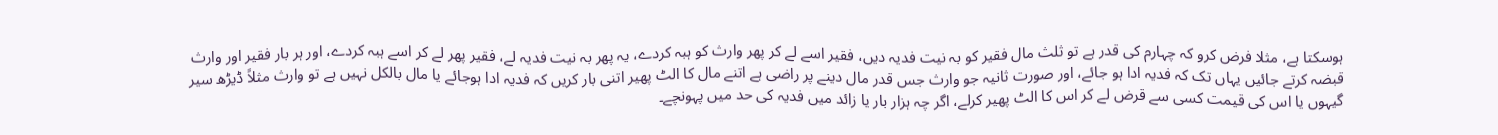ہوسکتا ہے، مثلا فرض کرو کہ چہارم کی قدر ہے تو ثلث مال فقیر کو بہ نیت فدیہ دیں، فقیر اسے لے کر پھر وارث کو ہبہ کردے، یہ پھر بہ نیت فدیہ لے، فقیر پھر لے کر اسے ہبہ کردے، اور ہر بار فقیر اور وارث قبضہ کرتے جائیں یہاں تک کہ فدیہ ادا ہو جائے، اور صورت ثانیہ جو وارث جس قدر مال دینے پر راضی ہے اتنے مال کا الٹ پھیر اتنی بار کریں کہ فدیہ ادا ہوجائے یا مال بالکل نہیں ہے تو وارث مثلاً ڈیڑھ سیر گیہوں یا اس کی قیمت کسی سے قرض لے کر اس کا الٹ پھیر کرلے، اگر چہ ہزار بار یا زائد میں فدیہ کی حد میں پہونچے۔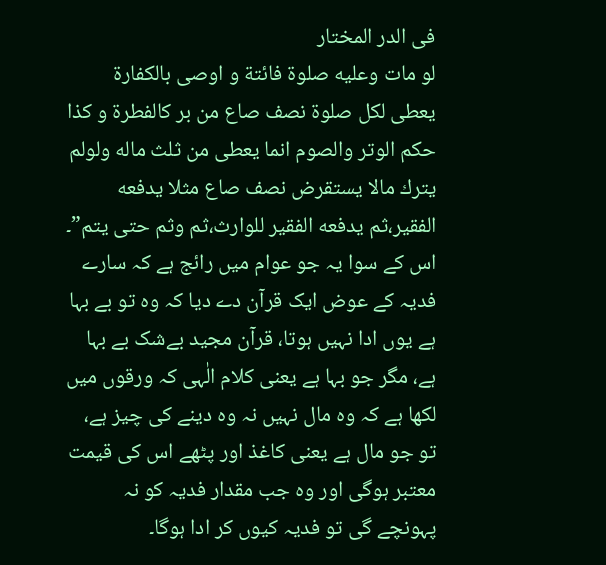فی الدر المختار
لو مات وعلیه صلوۃ فائتة و اوصی بالکفارة یعطی لکل صلوۃ نصف صاع من بر کالفطرة و کذا حکم الوتر والصوم انما يعطى من ثلث ماله ولولم يترك مالا يستقرض نصف صاع مثلا يدفعه الفقير،ثم يدفعه الفقير للوارث،ثم وثم حتى يتم”۔
اس کے سوا یہ جو عوام میں رائج ہے کہ سارے فدیہ کے عوض ایک قرآن دے دیا کہ وہ تو بے بہا ہے یوں ادا نہیں ہوتا، قرآن مجید بےشک بے بہا ہے، مگر جو بہا ہے یعنی کلام الٰہی کہ ورقوں میں لکھا ہے کہ وہ مال نہیں نہ وہ دینے کی چیز ہے، تو جو مال ہے یعنی کاغذ اور پٹھے اس کی قیمت معتبر ہوگی اور وہ جب مقدار فدیہ کو نہ پہونچے گی تو فدیہ کیوں کر ادا ہوگا۔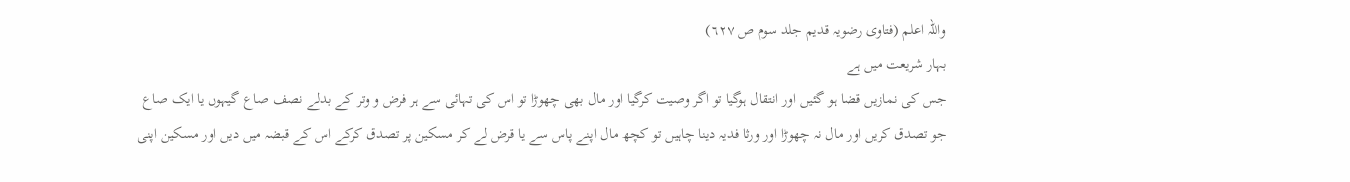واللہ اعلم (فتاوی رضویہ قدیم جلد سوم ص ٦٢٧)
بہار شریعت میں ہے
جس کی نمازیں قضا ہو گئیں اور انتقال ہوگیا تو اگر وصیت کرگیا اور مال بھی چھوڑا تو اس کی تہائی سے ہر فرض و وتر کے بدلے نصف صاع گیہوں یا ایک صاع جو تصدق کریں اور مال نہ چھوڑا اور ورثا فدیہ دینا چاہیں تو کچھ مال اپنے پاس سے یا قرض لے کر مسکین پر تصدق کرکے اس کے قبضہ میں دیں اور مسکین اپنی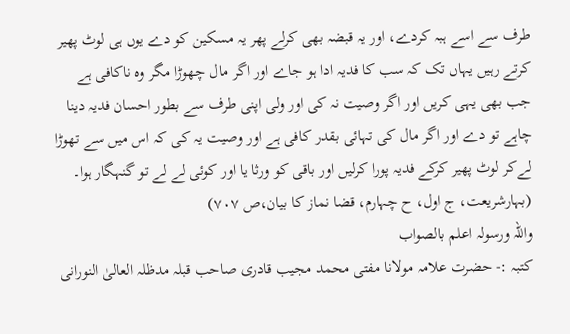طرف سے اسے ہبہ کردے، اور یہ قبضہ بھی کرلے پھر یہ مسکین کو دے یوں ہی لوٹ پھیر کرتے رہیں یہاں تک کہ سب کا فدیہ ادا ہو جاے اور اگر مال چھوڑا مگر وہ ناکافی ہے جب بھی یہی کریں اور اگر وصیت نہ کی اور ولی اپنی طرف سے بطور احسان فدیہ دینا چاہے تو دے اور اگر مال کی تہائی بقدر کافی ہے اور وصیت یہ کی کہ اس میں سے تھوڑا لےکر لوٹ پھیر کرکے فدیہ پورا کرلیں اور باقی کو ورثا یا اور کوئی لے لے تو گنہگار ہوا۔
(بہارشریعت، ج اول، ح چہارم، قضا نماز کا بیان،ص ۷۰۷)
واللہ ورسولہ اعلم بالصواب
کتبہ :- حضرت علامہ مولانا مفتی محمد مجيب قادری صاحب قبلہ مدظلہ العالیٰ النورانی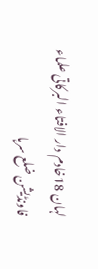لہان 18خادم دار الافتاء البرکاتی علماء فاونڈیشن ضلع سرہا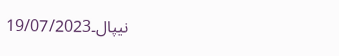نیپال۔19/07/2023